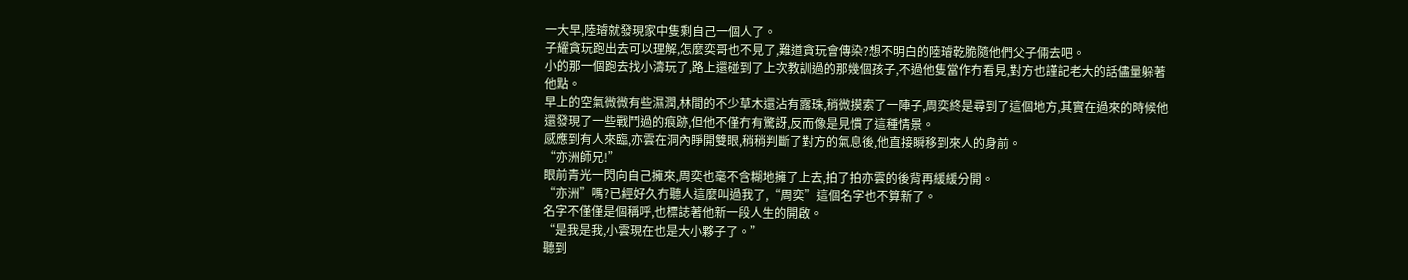一大早,陸璿就發現家中隻剩自己一個人了。
子耀貪玩跑出去可以理解,怎麼奕哥也不見了,難道貪玩會傳染?想不明白的陸璿乾脆隨他們父子倆去吧。
小的那一個跑去找小濤玩了,路上還碰到了上次教訓過的那幾個孩子,不過他隻當作冇看見,對方也謹記老大的話儘量躲著他點。
早上的空氣微微有些濕潤,林間的不少草木還沾有露珠,稍微摸索了一陣子,周奕終是尋到了這個地方,其實在過來的時候他還發現了一些戰鬥過的痕跡,但他不僅冇有驚訝,反而像是見慣了這種情景。
感應到有人來臨,亦雲在洞內睜開雙眼,稍稍判斷了對方的氣息後,他直接瞬移到來人的身前。
“亦洲師兄!”
眼前青光一閃向自己擁來,周奕也毫不含糊地擁了上去,拍了拍亦雲的後背再緩緩分開。
“亦洲”嗎?已經好久冇聽人這麼叫過我了,“周奕”這個名字也不算新了。
名字不僅僅是個稱呼,也標誌著他新一段人生的開啟。
“是我是我,小雲現在也是大小夥子了。”
聽到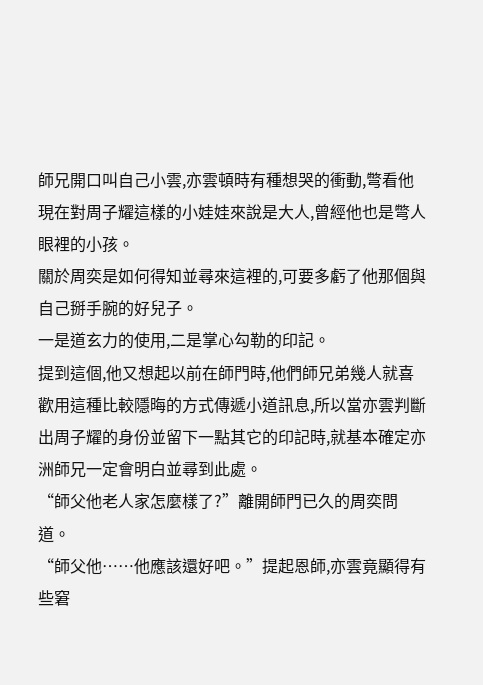師兄開口叫自己小雲,亦雲頓時有種想哭的衝動,彆看他現在對周子耀這樣的小娃娃來說是大人,曾經他也是彆人眼裡的小孩。
關於周奕是如何得知並尋來這裡的,可要多虧了他那個與自己掰手腕的好兒子。
一是道玄力的使用,二是掌心勾勒的印記。
提到這個,他又想起以前在師門時,他們師兄弟幾人就喜歡用這種比較隱晦的方式傳遞小道訊息,所以當亦雲判斷出周子耀的身份並留下一點其它的印記時,就基本確定亦洲師兄一定會明白並尋到此處。
“師父他老人家怎麼樣了?”離開師門已久的周奕問道。
“師父他……他應該還好吧。”提起恩師,亦雲竟顯得有些窘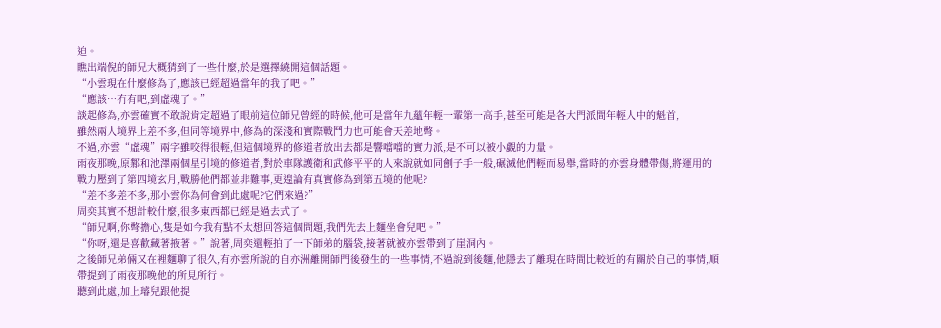迫。
瞧出端倪的師兄大概猜到了一些什麼,於是選擇繞開這個話題。
“小雲現在什麼修為了,應該已經超過當年的我了吧。”
“應該…冇有吧,到虛魂了。”
談起修為,亦雲確實不敢說肯定超過了眼前這位師兄曾經的時候,他可是當年九蘊年輕一輩第一高手,甚至可能是各大門派間年輕人中的魁首,
雖然兩人境界上差不多,但同等境界中,修為的深淺和實際戰鬥力也可能會天差地彆。
不過,亦雲“虛魂”兩字雖咬得很輕,但這個境界的修道者放出去都是響噹噹的實力派,是不可以被小覷的力量。
雨夜那晚,原鄴和池澤兩個星引境的修道者,對於車隊護衛和武修平平的人來說就如同劊子手一般,碾滅他們輕而易舉,當時的亦雲身體帶傷,將運用的戰力壓到了第四境玄月,戰勝他們都並非難事,更遑論有真實修為到第五境的他呢?
“差不多差不多,那小雲你為何會到此處呢?它們來過?”
周奕其實不想計較什麼,很多東西都已經是過去式了。
“師兄啊,你彆擔心,隻是如今我有點不太想回答這個問題,我們先去上麵坐會兒吧。”
“你呀,還是喜歡藏著掖著。”說著,周奕還輕拍了一下師弟的腦袋,接著就被亦雲帶到了崖洞內。
之後師兄弟倆又在裡麵聊了很久,有亦雲所說的自亦洲離開師門後發生的一些事情,不過說到後麵,他隱去了離現在時間比較近的有關於自己的事情,順帶提到了雨夜那晚他的所見所行。
聽到此處,加上璿兒跟他提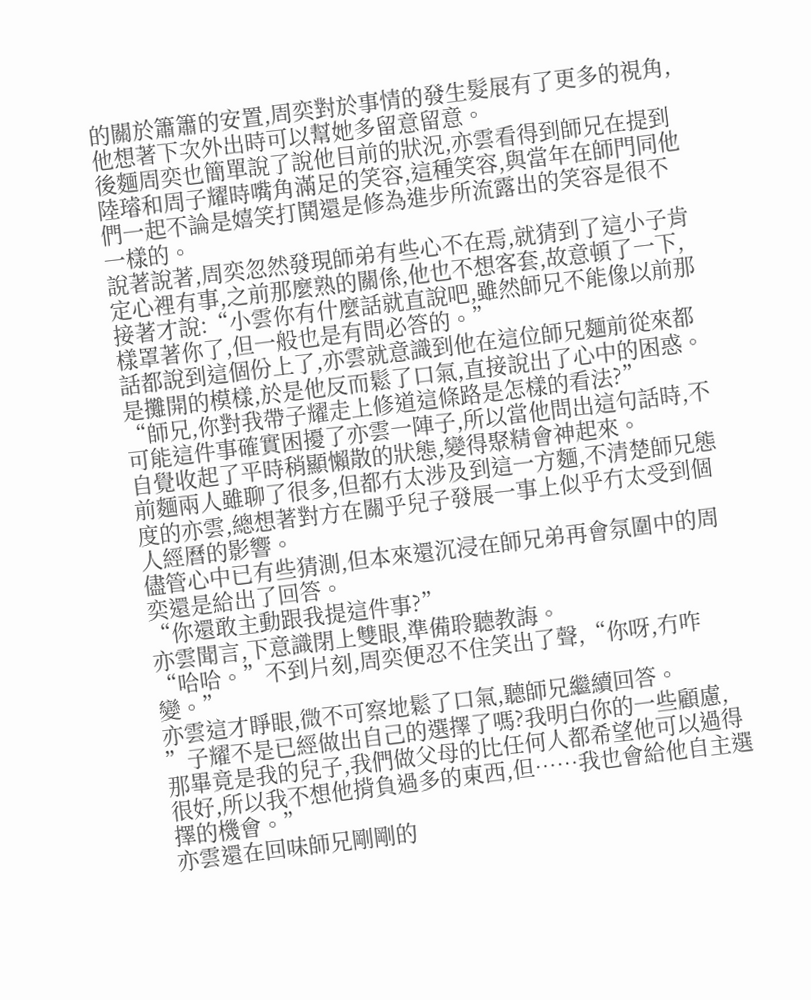的關於簫簫的安置,周奕對於事情的發生髮展有了更多的視角,他想著下次外出時可以幫她多留意留意。
後麵周奕也簡單說了說他目前的狀況,亦雲看得到師兄在提到陸璿和周子耀時嘴角滿足的笑容,這種笑容,與當年在師門同他們一起不論是嬉笑打鬨還是修為進步所流露出的笑容是很不一樣的。
說著說著,周奕忽然發現師弟有些心不在焉,就猜到了這小子肯定心裡有事,之前那麼熟的關係,他也不想客套,故意頓了一下,接著才說:“小雲你有什麼話就直說吧,雖然師兄不能像以前那樣罩著你了,但一般也是有問必答的。”
話都說到這個份上了,亦雲就意識到他在這位師兄麵前從來都是攤開的模樣,於是他反而鬆了口氣,直接說出了心中的困惑。
“師兄,你對我帶子耀走上修道這條路是怎樣的看法?”
可能這件事確實困擾了亦雲一陣子,所以當他問出這句話時,不自覺收起了平時稍顯懶散的狀態,變得聚精會神起來。
前麵兩人雖聊了很多,但都冇太涉及到這一方麵,不清楚師兄態度的亦雲,總想著對方在關乎兒子發展一事上似乎冇太受到個人經曆的影響。
儘管心中已有些猜測,但本來還沉浸在師兄弟再會氛圍中的周奕還是給出了回答。
“你還敢主動跟我提這件事?”
亦雲聞言,下意識閉上雙眼,準備聆聽教誨。
“哈哈。”不到片刻,周奕便忍不住笑出了聲,“你呀,冇咋變。”
亦雲這才睜眼,微不可察地鬆了口氣,聽師兄繼續回答。
”子耀不是已經做出自己的選擇了嗎?我明白你的一些顧慮,那畢竟是我的兒子,我們做父母的比任何人都希望他可以過得很好,所以我不想他揹負過多的東西,但……我也會給他自主選擇的機會。”
亦雲還在回味師兄剛剛的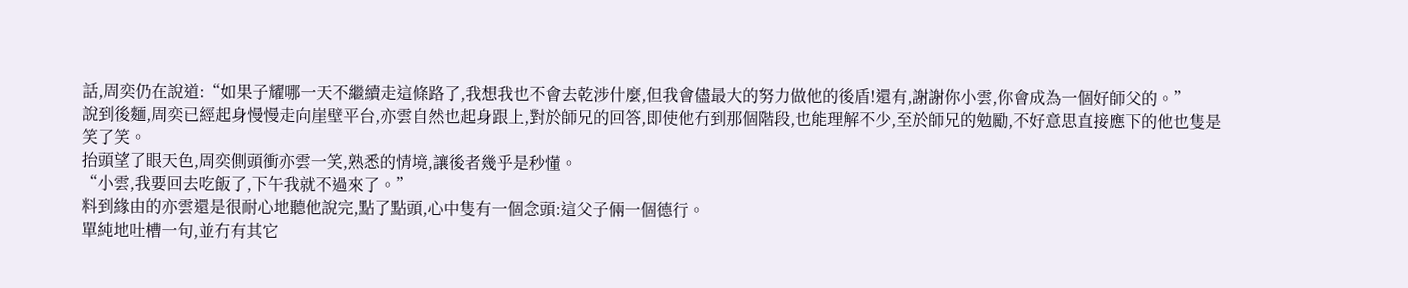話,周奕仍在說道:“如果子耀哪一天不繼續走這條路了,我想我也不會去乾涉什麼,但我會儘最大的努力做他的後盾!還有,謝謝你小雲,你會成為一個好師父的。”
說到後麵,周奕已經起身慢慢走向崖壁平台,亦雲自然也起身跟上,對於師兄的回答,即使他冇到那個階段,也能理解不少,至於師兄的勉勵,不好意思直接應下的他也隻是笑了笑。
抬頭望了眼天色,周奕側頭衝亦雲一笑,熟悉的情境,讓後者幾乎是秒懂。
“小雲,我要回去吃飯了,下午我就不過來了。”
料到緣由的亦雲還是很耐心地聽他說完,點了點頭,心中隻有一個念頭:這父子倆一個德行。
單純地吐槽一句,並冇有其它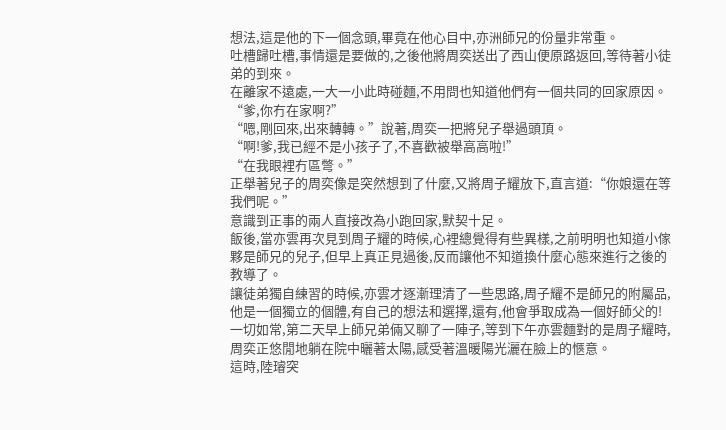想法,這是他的下一個念頭,畢竟在他心目中,亦洲師兄的份量非常重。
吐槽歸吐槽,事情還是要做的,之後他將周奕送出了西山便原路返回,等待著小徒弟的到來。
在離家不遠處,一大一小此時碰麵,不用問也知道他們有一個共同的回家原因。
“爹,你冇在家啊?”
“嗯,剛回來,出來轉轉。”說著,周奕一把將兒子舉過頭頂。
“啊!爹,我已經不是小孩子了,不喜歡被舉高高啦!”
“在我眼裡冇區彆。”
正舉著兒子的周奕像是突然想到了什麼,又將周子耀放下,直言道:“你娘還在等我們呢。”
意識到正事的兩人直接改為小跑回家,默契十足。
飯後,當亦雲再次見到周子耀的時候,心裡總覺得有些異樣,之前明明也知道小傢夥是師兄的兒子,但早上真正見過後,反而讓他不知道換什麼心態來進行之後的教導了。
讓徒弟獨自練習的時候,亦雲才逐漸理清了一些思路,周子耀不是師兄的附屬品,他是一個獨立的個體,有自己的想法和選擇,還有,他會爭取成為一個好師父的!
一切如常,第二天早上師兄弟倆又聊了一陣子,等到下午亦雲麵對的是周子耀時,周奕正悠閒地躺在院中曬著太陽,感受著溫暖陽光灑在臉上的愜意。
這時,陸璿突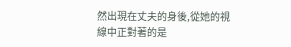然出現在丈夫的身後,從她的視線中正對著的是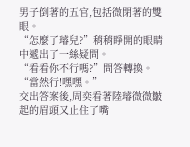男子倒著的五官,包括微閉著的雙眼。
“怎麼了璿兒?”稍稍睜開的眼睛中遞出了一絲疑問。
“看看你不行嗎?”問答轉換。
“當然行!嘿嘿。”
交出答案後,周奕看著陸璿微微皺起的眉頭又止住了嘴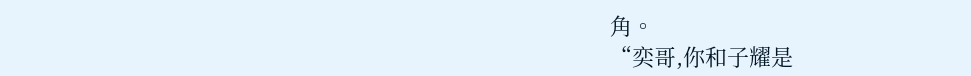角。
“奕哥,你和子耀是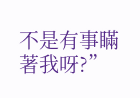不是有事瞞著我呀?”